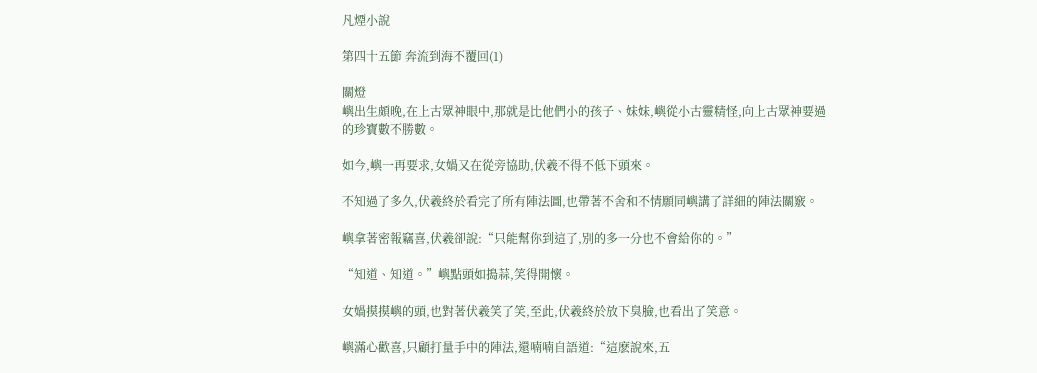凡煙小說

第四十五節 奔流到海不覆回(1)

關燈
嶼出生頗晚,在上古眾神眼中,那就是比他們小的孩子、妹妹,嶼從小古靈精怪,向上古眾神要過的珍寶數不勝數。

如今,嶼一再要求,女媧又在從旁協助,伏羲不得不低下頭來。

不知過了多久,伏羲終於看完了所有陣法圖,也帶著不舍和不情願同嶼講了詳細的陣法關竅。

嶼拿著密報竊喜,伏羲卻說:“只能幫你到這了,別的多一分也不會給你的。”

“知道、知道。”嶼點頭如搗蒜,笑得開懷。

女媧摸摸嶼的頭,也對著伏羲笑了笑,至此,伏羲終於放下臭臉,也看出了笑意。

嶼滿心歡喜,只顧打量手中的陣法,還喃喃自語道:“這麽說來,五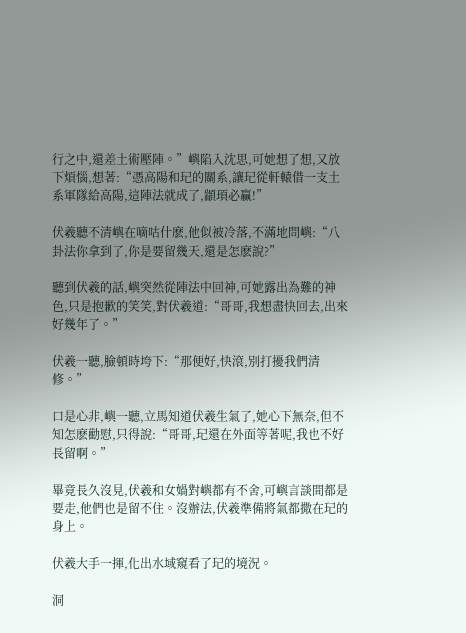行之中,還差土術壓陣。”嶼陷入沈思,可她想了想,又放下煩惱,想著:“憑高陽和玘的關系,讓玘從軒轅借一支土系軍隊給高陽,這陣法就成了,顓頊必贏!”

伏羲聽不清嶼在嘀咕什麽,他似被冷落,不滿地問嶼:“八卦法你拿到了,你是要留幾天,還是怎麽說?”

聽到伏羲的話,嶼突然從陣法中回神,可她露出為難的神色,只是抱歉的笑笑,對伏羲道:“哥哥,我想盡快回去,出來好幾年了。”

伏羲一聽,臉頓時垮下:“那便好,快滾,別打擾我們清修。”

口是心非,嶼一聽,立馬知道伏羲生氣了,她心下無奈,但不知怎麽勸慰,只得說:“哥哥,玘還在外面等著呢,我也不好長留啊。”

畢竟長久沒見,伏羲和女媧對嶼都有不舍,可嶼言談間都是要走,他們也是留不住。沒辦法,伏羲準備將氣都撒在玘的身上。

伏羲大手一揮,化出水域窺看了玘的境況。

洞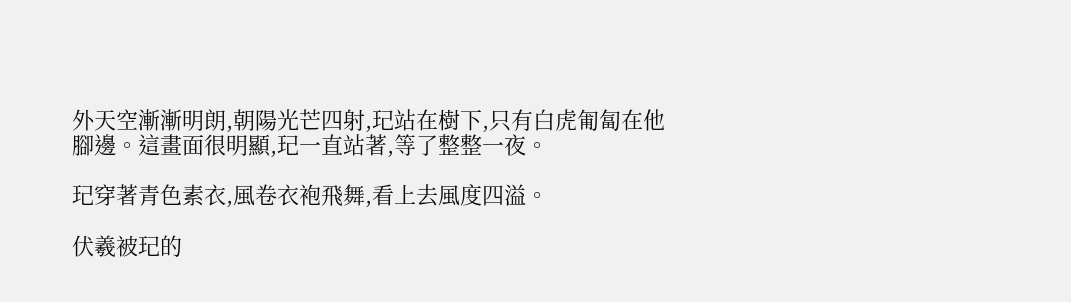外天空漸漸明朗,朝陽光芒四射,玘站在樹下,只有白虎匍匐在他腳邊。這畫面很明顯,玘一直站著,等了整整一夜。

玘穿著青色素衣,風卷衣袍飛舞,看上去風度四溢。

伏羲被玘的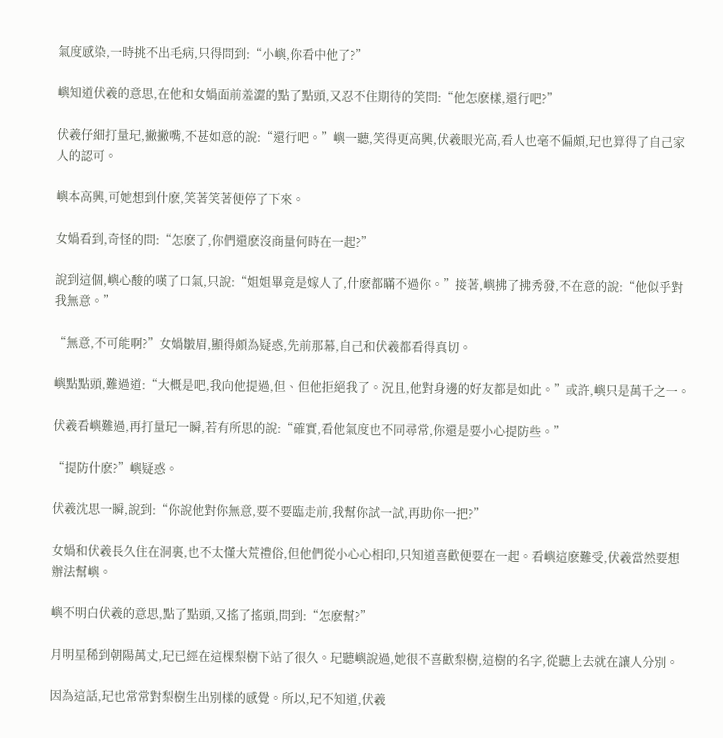氣度感染,一時挑不出毛病,只得問到:“小嶼,你看中他了?”

嶼知道伏羲的意思,在他和女媧面前羞澀的點了點頭,又忍不住期待的笑問:“他怎麽樣,還行吧?”

伏羲仔細打量玘,撇撇嘴,不甚如意的說:“還行吧。”嶼一聽,笑得更高興,伏羲眼光高,看人也毫不偏頗,玘也算得了自己家人的認可。

嶼本高興,可她想到什麽,笑著笑著便停了下來。

女媧看到,奇怪的問:“怎麽了,你們還麽沒商量何時在一起?”

說到這個,嶼心酸的嘆了口氣,只說:“姐姐畢竟是嫁人了,什麽都瞞不過你。”接著,嶼拂了拂秀發,不在意的說:“他似乎對我無意。”

“無意,不可能啊?”女媧皺眉,顯得頗為疑惑,先前那幕,自己和伏羲都看得真切。

嶼點點頭,難過道:“大概是吧,我向他提過,但、但他拒絕我了。況且,他對身邊的好友都是如此。”或許,嶼只是萬千之一。

伏羲看嶼難過,再打量玘一瞬,若有所思的說:“確實,看他氣度也不同尋常,你還是要小心提防些。”

“提防什麽?”嶼疑惑。

伏羲沈思一瞬,說到:“你說他對你無意,要不要臨走前,我幫你試一試,再助你一把?”

女媧和伏羲長久住在洞裏,也不太懂大荒禮俗,但他們從小心心相印,只知道喜歡便要在一起。看嶼這麽難受,伏羲當然要想辦法幫嶼。

嶼不明白伏羲的意思,點了點頭,又搖了搖頭,問到:“怎麽幫?”

月明星稀到朝陽萬丈,玘已經在這棵梨樹下站了很久。玘聽嶼說過,她很不喜歡梨樹,這樹的名字,從聽上去就在讓人分別。

因為這話,玘也常常對梨樹生出別樣的感覺。所以,玘不知道,伏羲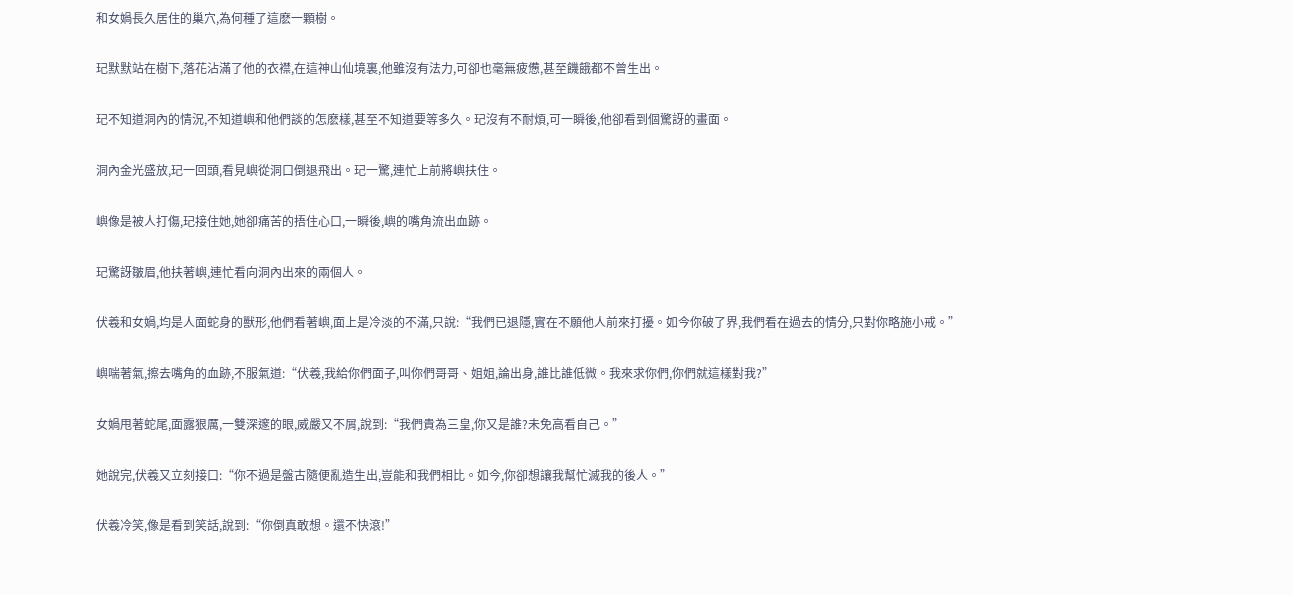和女媧長久居住的巢穴,為何種了這麽一顆樹。

玘默默站在樹下,落花沾滿了他的衣襟,在這神山仙境裏,他雖沒有法力,可卻也毫無疲憊,甚至饑餓都不曾生出。

玘不知道洞內的情況,不知道嶼和他們談的怎麽樣,甚至不知道要等多久。玘沒有不耐煩,可一瞬後,他卻看到個驚訝的畫面。

洞內金光盛放,玘一回頭,看見嶼從洞口倒退飛出。玘一驚,連忙上前將嶼扶住。

嶼像是被人打傷,玘接住她,她卻痛苦的捂住心口,一瞬後,嶼的嘴角流出血跡。

玘驚訝皺眉,他扶著嶼,連忙看向洞內出來的兩個人。

伏羲和女媧,均是人面蛇身的獸形,他們看著嶼,面上是冷淡的不滿,只說:“我們已退隱,實在不願他人前來打擾。如今你破了界,我們看在過去的情分,只對你略施小戒。”

嶼喘著氣,擦去嘴角的血跡,不服氣道:“伏羲,我給你們面子,叫你們哥哥、姐姐,論出身,誰比誰低微。我來求你們,你們就這樣對我?”

女媧甩著蛇尾,面露狠厲,一雙深邃的眼,威嚴又不屑,說到:“我們貴為三皇,你又是誰?未免高看自己。”

她說完,伏羲又立刻接口:“你不過是盤古隨便亂造生出,豈能和我們相比。如今,你卻想讓我幫忙滅我的後人。”

伏羲冷笑,像是看到笑話,說到:“你倒真敢想。還不快滾!”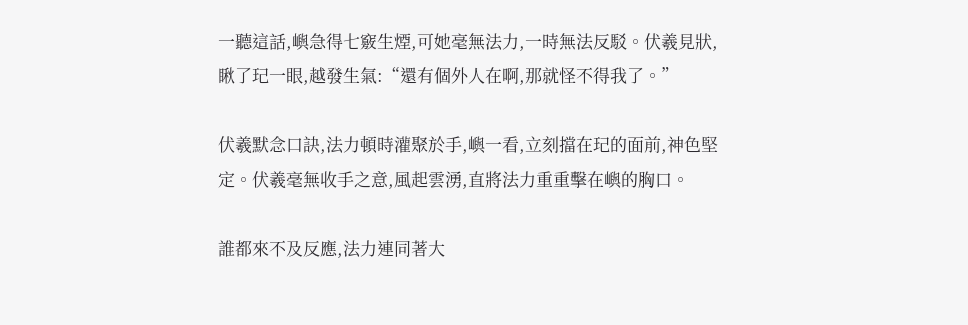一聽這話,嶼急得七竅生煙,可她毫無法力,一時無法反駁。伏羲見狀,瞅了玘一眼,越發生氣:“還有個外人在啊,那就怪不得我了。”

伏羲默念口訣,法力頓時灌聚於手,嶼一看,立刻擋在玘的面前,神色堅定。伏羲毫無收手之意,風起雲湧,直將法力重重擊在嶼的胸口。

誰都來不及反應,法力連同著大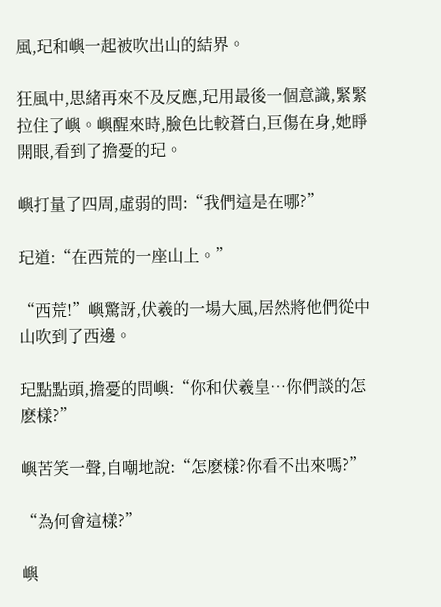風,玘和嶼一起被吹出山的結界。

狂風中,思緒再來不及反應,玘用最後一個意識,緊緊拉住了嶼。嶼醒來時,臉色比較蒼白,巨傷在身,她睜開眼,看到了擔憂的玘。

嶼打量了四周,虛弱的問:“我們這是在哪?”

玘道:“在西荒的一座山上。”

“西荒!”嶼驚訝,伏羲的一場大風,居然將他們從中山吹到了西邊。

玘點點頭,擔憂的問嶼:“你和伏羲皇…你們談的怎麽樣?”

嶼苦笑一聲,自嘲地說:“怎麽樣?你看不出來嗎?”

“為何會這樣?”

嶼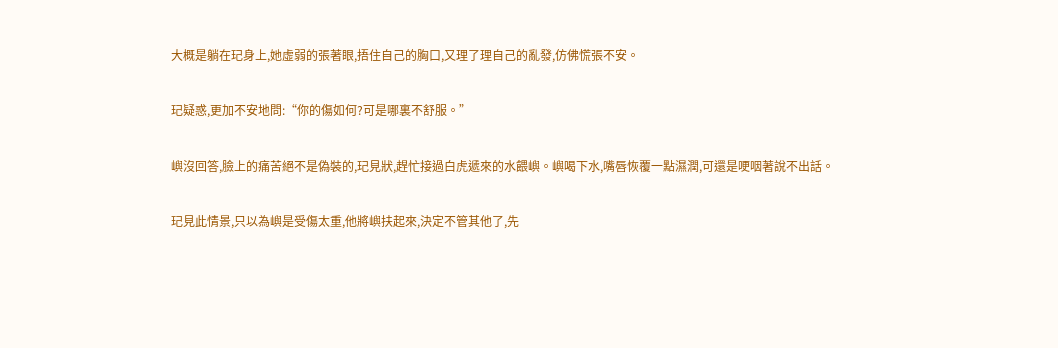大概是躺在玘身上,她虛弱的張著眼,捂住自己的胸口,又理了理自己的亂發,仿佛慌張不安。

玘疑惑,更加不安地問:“你的傷如何?可是哪裏不舒服。”

嶼沒回答,臉上的痛苦絕不是偽裝的,玘見狀,趕忙接過白虎遞來的水餵嶼。嶼喝下水,嘴唇恢覆一點濕潤,可還是哽咽著說不出話。

玘見此情景,只以為嶼是受傷太重,他將嶼扶起來,決定不管其他了,先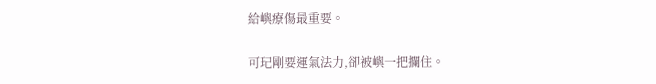給嶼療傷最重要。

可玘剛要運氣法力,卻被嶼一把攔住。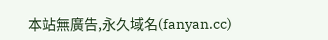本站無廣告,永久域名(fanyan.cc)